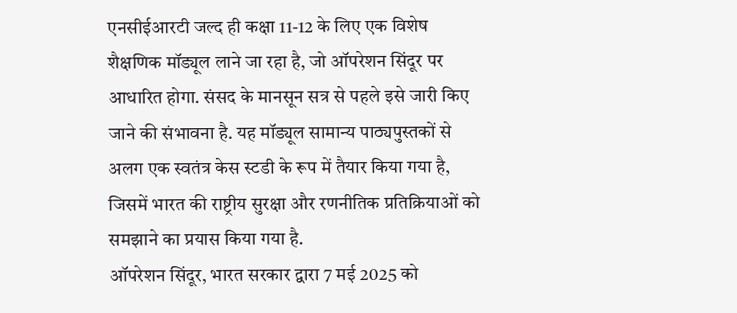एनसीईआरटी जल्द ही कक्षा 11-12 के लिए एक विशेष शैक्षणिक मॉड्यूल लाने जा रहा है, जो ऑपरेशन सिंदूर पर आधारित होगा. संसद के मानसून सत्र से पहले इसे जारी किए जाने की संभावना है. यह मॉड्यूल सामान्य पाठ्यपुस्तकों से अलग एक स्वतंत्र केस स्टडी के रूप में तैयार किया गया है, जिसमें भारत की राष्ट्रीय सुरक्षा और रणनीतिक प्रतिक्रियाओं को समझाने का प्रयास किया गया है.
ऑपरेशन सिंदूर, भारत सरकार द्वारा 7 मई 2025 को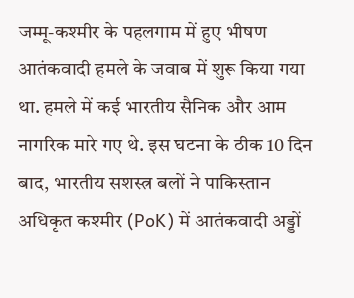जम्मू-कश्मीर के पहलगाम में हुए भीषण आतंकवादी हमले के जवाब में शुरू किया गया था. हमले में कई भारतीय सैनिक और आम नागरिक मारे गए थे. इस घटना के ठीक 10 दिन बाद, भारतीय सशस्त्र बलों ने पाकिस्तान अधिकृत कश्मीर (PoK) में आतंकवादी अड्डों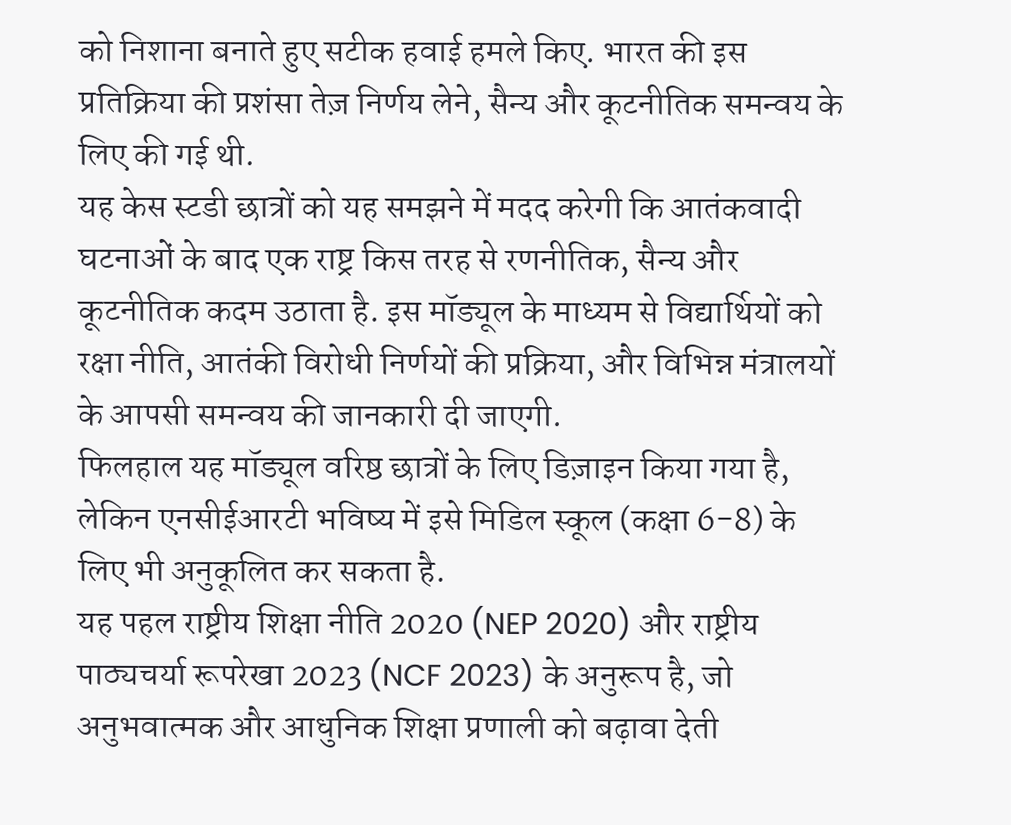को निशाना बनाते हुए सटीक हवाई हमले किए. भारत की इस प्रतिक्रिया की प्रशंसा तेज़ निर्णय लेने, सैन्य और कूटनीतिक समन्वय के लिए की गई थी.
यह केस स्टडी छात्रों को यह समझने में मदद करेगी कि आतंकवादी घटनाओं के बाद एक राष्ट्र किस तरह से रणनीतिक, सैन्य और कूटनीतिक कदम उठाता है. इस मॉड्यूल के माध्यम से विद्यार्थियों को रक्षा नीति, आतंकी विरोधी निर्णयों की प्रक्रिया, और विभिन्न मंत्रालयों के आपसी समन्वय की जानकारी दी जाएगी.
फिलहाल यह मॉड्यूल वरिष्ठ छात्रों के लिए डिज़ाइन किया गया है, लेकिन एनसीईआरटी भविष्य में इसे मिडिल स्कूल (कक्षा 6-8) के लिए भी अनुकूलित कर सकता है.
यह पहल राष्ट्रीय शिक्षा नीति 2020 (NEP 2020) और राष्ट्रीय पाठ्यचर्या रूपरेखा 2023 (NCF 2023) के अनुरूप है, जो अनुभवात्मक और आधुनिक शिक्षा प्रणाली को बढ़ावा देती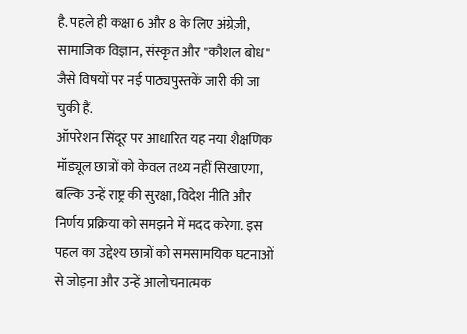है. पहले ही कक्षा 6 और 8 के लिए अंग्रेज़ी, सामाजिक विज्ञान, संस्कृत और "कौशल बोध" जैसे विषयों पर नई पाठ्यपुस्तकें जारी की जा चुकी हैं.
ऑपरेशन सिंदूर पर आधारित यह नया शैक्षणिक मॉड्यूल छात्रों को केवल तथ्य नहीं सिखाएगा, बल्कि उन्हें राष्ट्र की सुरक्षा, विदेश नीति और निर्णय प्रक्रिया को समझने में मदद करेगा. इस पहल का उद्देश्य छात्रों को समसामयिक घटनाओं से जोड़ना और उन्हें आलोचनात्मक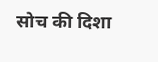सोच की दिशा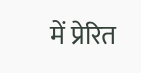में प्रेरित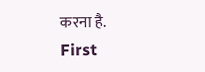करना है.
First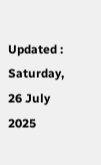Updated : Saturday, 26 July 2025